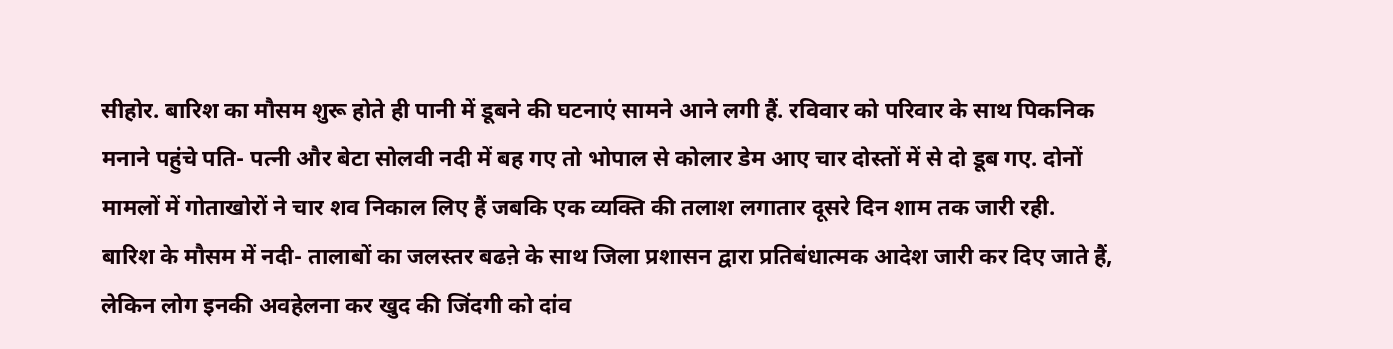सीहोर. बारिश का मौसम शुरू होते ही पानी में डूबने की घटनाएं सामने आने लगी हैं. रविवार को परिवार के साथ पिकनिक मनाने पहुंचे पति- पत्नी और बेटा सोलवी नदी में बह गए तो भोपाल से कोलार डेम आए चार दोस्तों में से दो डूब गए. दोनों मामलों में गोताखोरों ने चार शव निकाल लिए हैं जबकि एक व्यक्ति की तलाश लगातार दूसरे दिन शाम तक जारी रही.
बारिश के मौसम में नदी- तालाबों का जलस्तर बढऩे के साथ जिला प्रशासन द्वारा प्रतिबंधात्मक आदेश जारी कर दिए जाते हैं, लेकिन लोग इनकी अवहेलना कर खुद की जिंदगी को दांव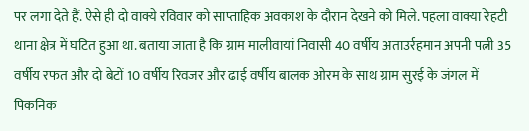पर लगा देते हैं. ऐसे ही दो वाक्ये रविवार को साप्ताहिक अवकाश के दौरान देखने को मिले. पहला वाक्या रेहटी थाना क्षेत्र में घटित हुआ था. बताया जाता है कि ग्राम मालीवायां निवासी 40 वर्षीय अताउर्रहमान अपनी पत्नी 35 वर्षीय रफत और दो बेटों 10 वर्षीय रिवजर और ढाई वर्षीय बालक ओरम के साथ ग्राम सुरई के जंगल में पिकनिक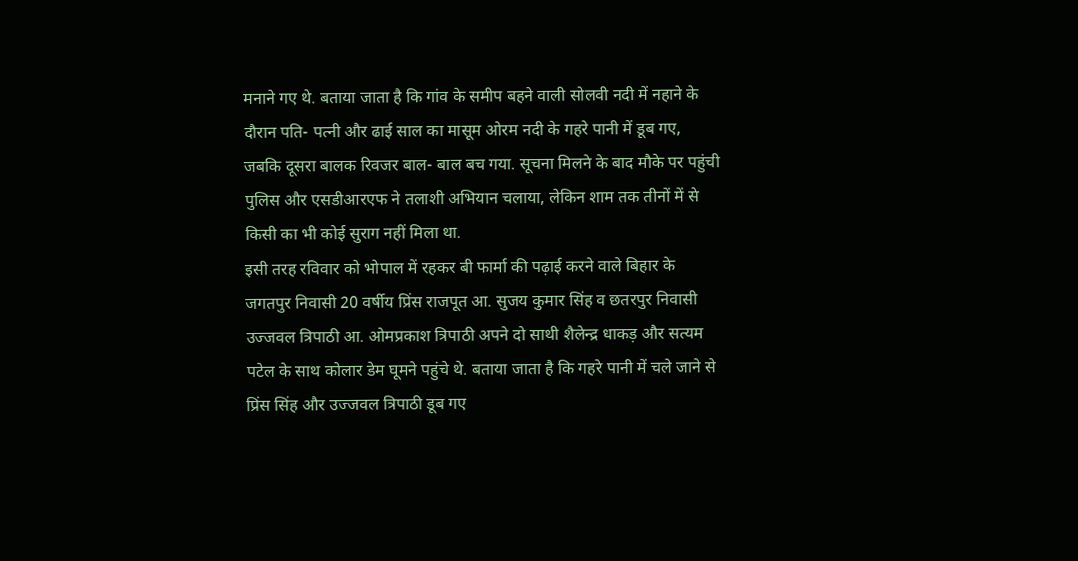मनाने गए थे. बताया जाता है कि गांव के समीप बहने वाली सोलवी नदी में नहाने के दौरान पति- पत्नी और ढाई साल का मासूम ओरम नदी के गहरे पानी में डूब गए, जबकि दूसरा बालक रिवजर बाल- बाल बच गया. सूचना मिलने के बाद मौके पर पहुंची पुलिस और एसडीआरएफ ने तलाशी अभियान चलाया, लेकिन शाम तक तीनों में से किसी का भी कोई सुराग नहीं मिला था.
इसी तरह रविवार को भोपाल में रहकर बी फार्मा की पढ़ाई करने वाले बिहार के जगतपुर निवासी 20 वर्षीय प्रिंस राजपूत आ. सुजय कुमार सिंह व छतरपुर निवासी उज्जवल त्रिपाठी आ. ओमप्रकाश त्रिपाठी अपने दो साथी शैलेन्द्र धाकड़ और सत्यम पटेल के साथ कोलार डेम घूमने पहुंचे थे. बताया जाता है कि गहरे पानी में चले जाने से प्रिंस सिंह और उज्जवल त्रिपाठी डूब गए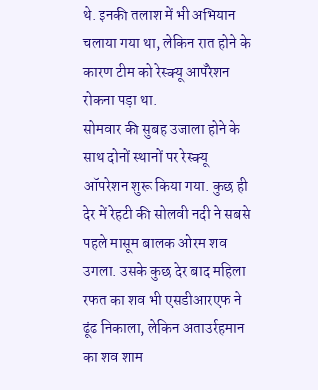थे. इनकी तलाश में भी अभियान चलाया गया था, लेकिन रात होने के कारण टीम को रेस्क्यू आपॅरेशन रोकना पड़ा था.
सोमवार की सुबह उजाला होने के साथ दोनों स्थानों पर रेस्क्यू ऑपरेशन शुरू किया गया. कुछ ही देर में रेहटी की सोलवी नदी ने सबसे पहले मासूम बालक ओरम शव उगला. उसके कुछ देर बाद महिला रफत का शव भी एसडीआरएफ ने ढूंढ निकाला, लेकिन अताउर्रहमान का शव शाम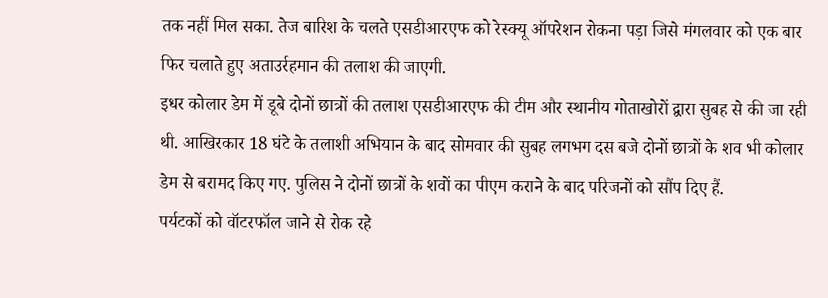तक नहीं मिल सका. तेज बारिश के चलते एसडीआरएफ को रेस्क्यू ऑपरेशन रोकना पड़ा जिसे मंगलवार को एक बार फिर चलाते हुए अताउर्रहमान की तलाश की जाएगी.
इधर कोलार डेम में डूबे दोनों छात्रों की तलाश एसडीआरएफ की टीम और स्थानीय गोताखोरों द्वारा सुबह से की जा रही थी. आखिरकार 18 घंटे के तलाशी अभियान के बाद सोमवार की सुबह लगभग दस बजे दोनों छात्रों के शव भी कोलार डेम से बरामद किए गए. पुलिस ने दोनों छात्रों के शवों का पीएम कराने के बाद परिजनों को सौंप दिए हैं.
पर्यटकों को वॉटरफॉल जाने से रोक रहे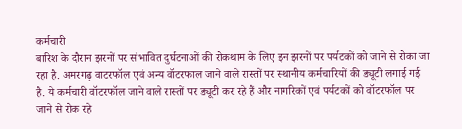कर्मचारी
बारिश के दौरान झरनों पर संभावित दुर्घटनाओं की रोकथाम के लिए इन झरनों पर पर्यटकों को जाने से रोका जा रहा है. अमरगढ़ वाटरफॉल एवं अन्य वॉटरफाल जाने वाले रास्तों पर स्थानीय कर्मचारियों की ड्यूटी लगाई गई है. ये कर्मचारी वॉटरफॉल जाने वाले रास्तों पर ड्यूटी कर रहे हैं और नागरिकों एवं पर्यटकों को वॉटरफॉल पर जाने से रोक रहे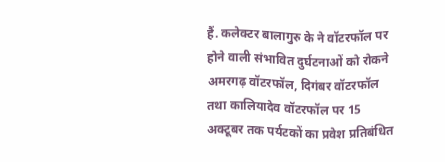हैं. कलेक्टर बालागुरु के ने वॉटरफॉल पर होने वाली संभावित दुर्घटनाओं को रोकने अमरगढ़ वॉटरफॉल, दिगंबर वॉटरफॉल तथा कालियादेव वॉटरफॉल पर 15 अक्टूबर तक पर्यटकों का प्रवेश प्रतिबंधित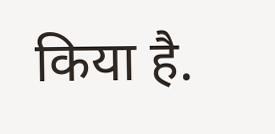किया है.